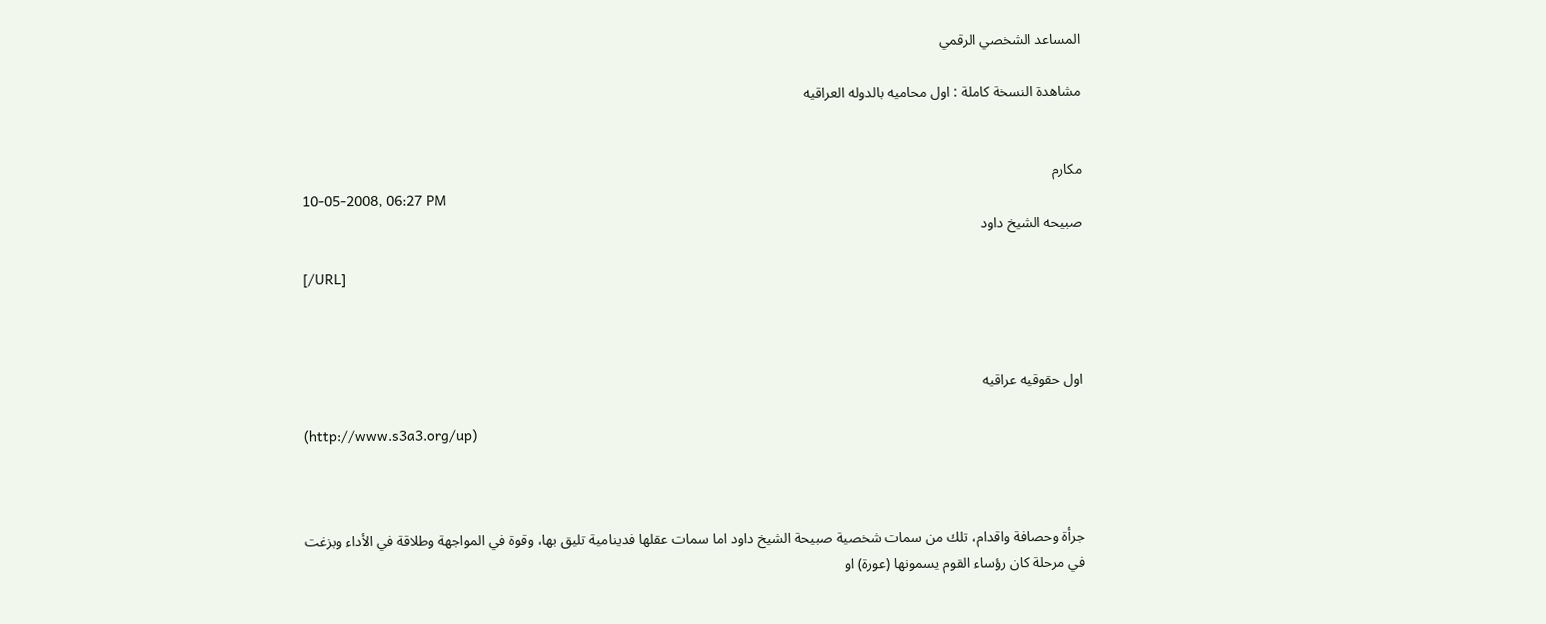المساعد الشخصي الرقمي

مشاهدة النسخة كاملة : اول محاميه بالدوله العراقيه


مكارم
10-05-2008, 06:27 PM
صبيحه الشيخ داود

[/URL]



اول حقوقيه عراقيه

(http://www.s3a3.org/up)



جرأة وحصافة واقدام، تلك من سمات شخصية صبيحة الشيخ داود اما سمات عقلها فدينامية تليق بها، وقوة في المواجهة وطلاقة في الأداء وبزغت في مرحلة كان رؤساء القوم يسمونها (عورة) او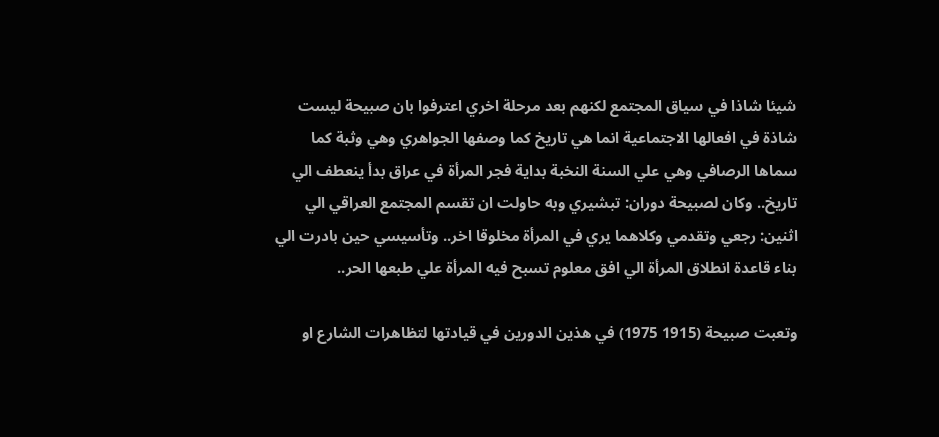شيئا شاذا في سياق المجتمع لكنهم بعد مرحلة اخري اعترفوا بان صبيحة ليست شاذة في افعالها الاجتماعية انما هي تاريخ كما وصفها الجواهري وهي وثبة كما سماها الرصافي وهي علي السنة النخبة بداية فجر المرأة في عراق بدأ ينعطف الي تاريخ.. وكان لصبيحة دوران: تبشيري وبه حاولت ان تقسم المجتمع العراقي الي اثنين: رجعي وتقدمي وكلاهما يري في المرأة مخلوقا اخر.. وتأسيسي حين بادرت الي بناء قاعدة انطلاق المرأة الي افق معلوم تسبح فيه المرأة علي طبعها الحر..

وتعبت صبيحة (1915 1975) في هذين الدورين في قيادتها لتظاهرات الشارع او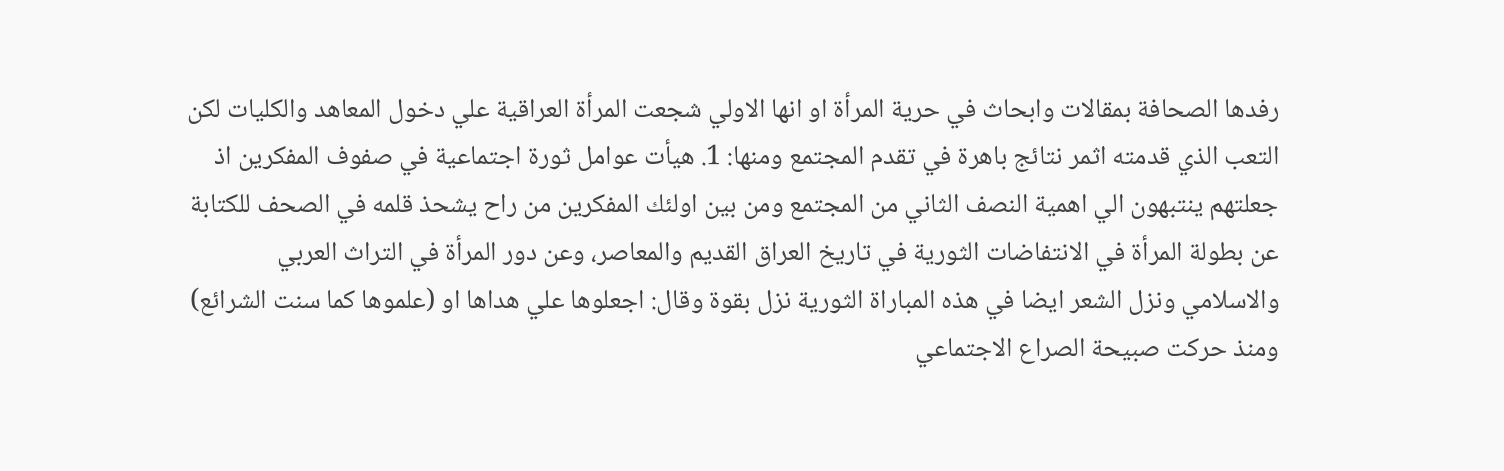رفدها الصحافة بمقالات وابحاث في حرية المرأة او انها الاولي شجعت المرأة العراقية علي دخول المعاهد والكليات لكن التعب الذي قدمته اثمر نتائج باهرة في تقدم المجتمع ومنها: 1. هيأت عوامل ثورة اجتماعية في صفوف المفكرين اذ جعلتهم ينتبهون الي اهمية النصف الثاني من المجتمع ومن بين اولئك المفكرين من راح يشحذ قلمه في الصحف للكتابة عن بطولة المرأة في الانتفاضات الثورية في تاريخ العراق القديم والمعاصر، وعن دور المرأة في التراث العربي والاسلامي ونزل الشعر ايضا في هذه المباراة الثورية نزل بقوة وقال: اجعلوها علي هداها او (علموها كما سنت الشرائع) ومنذ حركت صبيحة الصراع الاجتماعي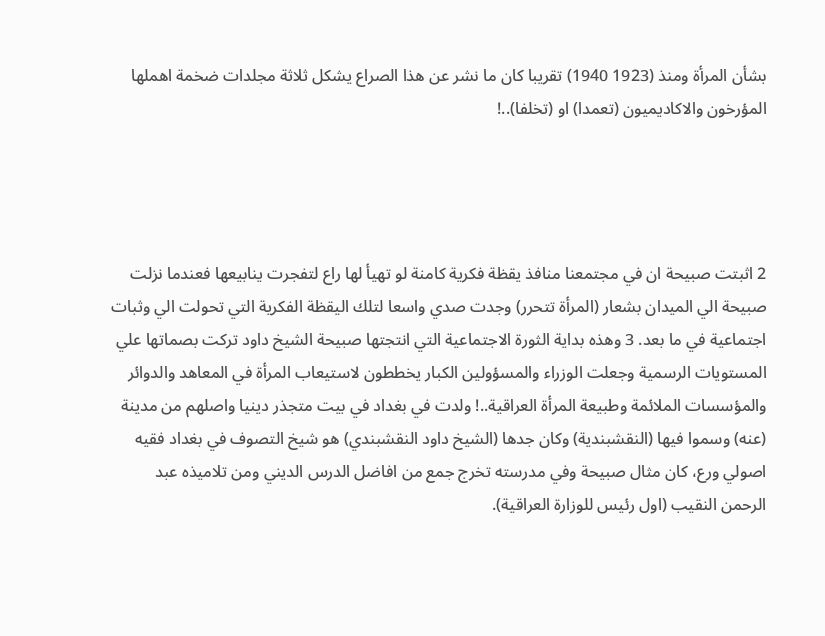بشأن المرأة ومنذ (1923 1940) تقريبا كان ما نشر عن هذا الصراع يشكل ثلاثة مجلدات ضخمة اهملها المؤرخون والاكاديميون (تعمدا) او (تخلفا)..!




2 اثبتت صبيحة ان في مجتمعنا منافذ يقظة فكرية كامنة لو تهيأ لها راع لتفجرت ينابيعها فعندما نزلت صبيحة الي الميدان بشعار (المرأة تتحرر) وجدت صدي واسعا لتلك اليقظة الفكرية التي تحولت الي وثبات اجتماعية في ما بعد. 3 وهذه بداية الثورة الاجتماعية التي انتجتها صبيحة الشيخ داود تركت بصماتها علي المستويات الرسمية وجعلت الوزراء والمسؤولين الكبار يخططون لاستيعاب المرأة في المعاهد والدوائر والمؤسسات الملائمة وطبيعة المرأة العراقية..! ولدت في بغداد في بيت متجذر دينيا واصلهم من مدينة (عنه) وسموا فيها (النقشبندية) وكان جدها (الشيخ داود النقشبندي) هو شيخ التصوف في بغداد فقيه اصولي ورع، كان مثال صبيحة وفي مدرسته تخرج جمع من افاضل الدرس الديني ومن تلاميذه عبد الرحمن النقيب (اول رئيس للوزارة العراقية).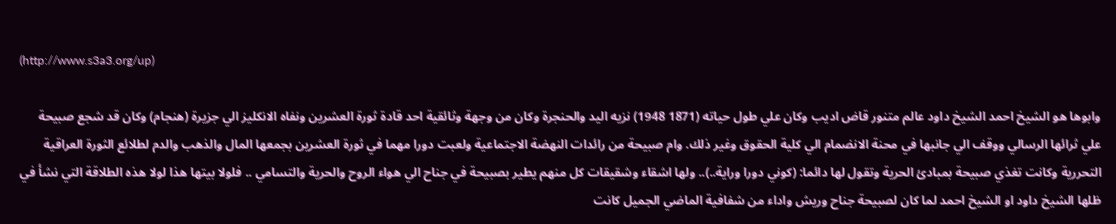(http://www.s3a3.org/up)

وابوها هو الشيخ احمد الشيخ داود عالم متنور قاض اديب وكان علي طول حياته (1871 1948) نزيه اليد والحنجرة وكان من وجهة وثائقية احد قادة ثورة العشرين ونفاه الانكليز الي جزيرة (هنجام) وكان قد شجع صبيحة علي ثرائها الرسالي ووقف الي جانبها في محنة الانضمام الي كلية الحقوق وغير ذلك. وام صبيحة من رائدات النهضة الاجتماعية ولعبت دورا مهما في ثورة العشرين بجمعها المال والذهب والدم لطلائع الثورة العراقية التحررية وكانت تغذي صبيحة بمبادئ الحرية وتقول لها دائما: (كوني دورا وراية..).. ولها اشقاء وشقيقات كل منهم يطير بصبيحة في جناح الي هواء الروح والحرية والتسامي .. فلولا بيتها هذا لولا هذه الطلاقة التي نشأ في ظلها الشيخ داود او الشيخ احمد لما كان لصبيحة جناح وريش واداء من شفافية الماضي الجميل كانت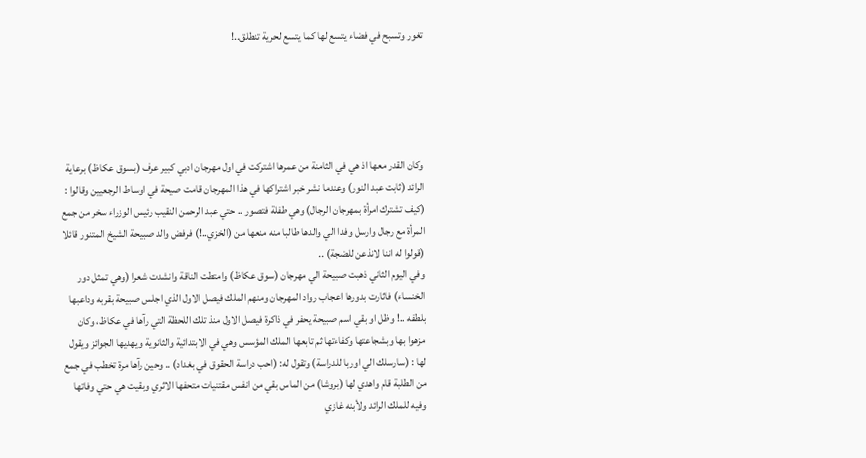تغور وتسبح في فضاء يتسع لها كما يتسع لحرية تنطلق..!





وكان القدر معها اذ هي في الثامنة من عمرها اشتركت في اول مهرجان ادبي كبير عرف (بسوق عكاظ) برعاية الرائد (ثابت عبد النور) وعندما نشر خبر اشتراكها في هذا المهرجان قامت صيحة في اوساط الرجعيين وقالوا : (كيف تشترك امرأة بمهرجان الرجال) وهي طفلة فتصور .. حتي عبد الرحمن النقيب رئيس الوزراء سخر من جمع المرأة مع رجال وارسل وفدا الي والدها طالبا منه منعها من (الخزي..!) فرفض والد صبيحة الشيخ المتنور قائلا (قولوا له اننا لانذعن للضجة) ..
وفي اليوم الثاني ذهبت صبيحة الي مهرجان (سوق عكاظ) وامتطت الناقة وانشدت شعرا (وهي تمثل دور الخنساء) فاثارت بدورها اعجاب رواد المهرجان ومنهم الملك فيصل الاول الذي اجلس صبيحة بقربه وداعبها بلطفه ..! وظل او بقي اسم صبيحة يحفر في ذاكرة فيصل الاول منذ تلك اللحظة التي رآها في عكاظ، وكان مزهوا بها وبشجاعتها وكفاءتها ثم تابعها الملك المؤسس وهي في الابتدائية والثانوية ويهديها الجوائز ويقول لها : (سارسلك الي اوربا للدراسة) وتقول له: (احب دراسة الحقوق في بغداد) .. وحين رآها مرة تخطب في جمع من الطلبة قام واهدي لها (بروشا) من الماس بقي من انفس مقتنيات متحفها الاثري وبقيت هي حتي وفاتها وفيه للملك الرائد ولأبنه غازي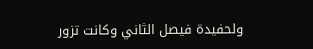ولحفيدة فيصل الثاني وكانت تزور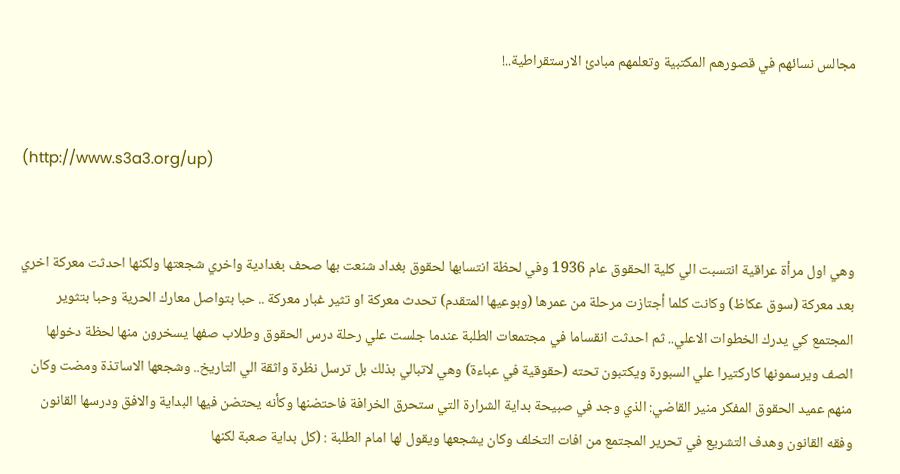مجالس نسائهم في قصورهم المكتبية وتعلمهم مبادئ الارستقراطية..!


(http://www.s3a3.org/up)


وهي اول مرأة عراقية انتسبت الي كلية الحقوق عام 1936 وفي لحظة انتسابها لحقوق بغداد شنعت بها صحف بغدادية واخري شجعتها ولكنها احدثت معركة اخري بعد معركة (سوق عكاظ) وكانت كلما أجتازت مرحلة من عمرها (وبوعيها المتقدم) تحدث معركة او تثير غبار معركة .. حبا بتواصل معارك الحرية وحبا بتثوير المجتمع كي يدرك الخطوات الاعلي.. ثم احدثت انقساما في مجتمعات الطلبة عندما جلست علي رحلة درس الحقوق وطلاب صفها يسخرون منها لحظة دخولها الصف ويرسمونها كاركتيرا علي السبورة ويكتبون تحته (حقوقية في عباءة) وهي لاتبالي بذلك بل ترسل نظرة واثقة الي التاريخ.. وشجعها الاساتذة ومضت وكان منهم عميد الحقوق المفكر منير القاضي: الذي وجد في صبيحة بداية الشرارة التي ستحرق الخرافة فاحتضنها وكأنه يحتضن فيها البداية والافق ودرسها القانون وفقه القانون وهدف التشريع في تحرير المجتمع من افات التخلف وكان يشجعها ويقول لها امام الطلبة : (كل بداية صعبة لكنها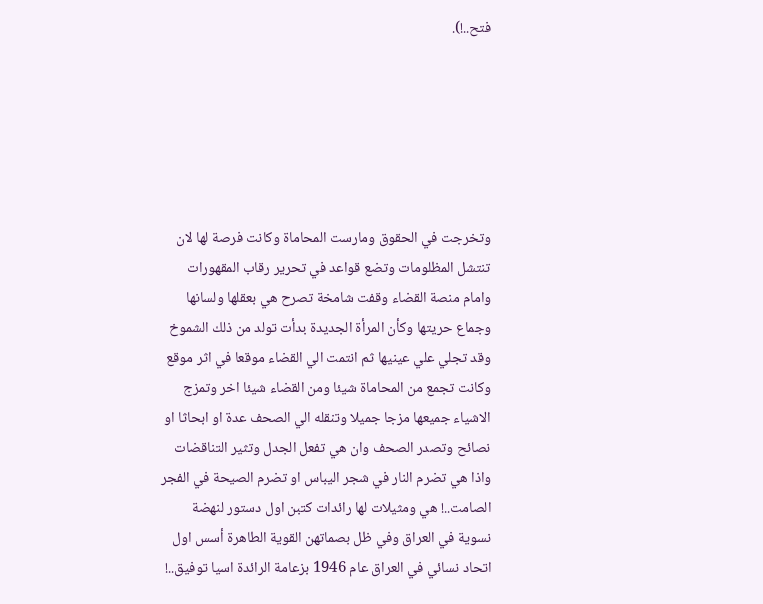فتح..!).






وتخرجت في الحقوق ومارست المحاماة وكانت فرصة لها لان تنتشل المظلومات وتضع قواعد في تحرير رقاب المقهورات وامام منصة القضاء وقفت شامخة تصرح هي بعقلها ولسانها وجماع حريتها وكأن المرأة الجديدة بدأت تولد من ذلك الشموخ وقد تجلي علي عينيها ثم انتمت الي القضاء موقعا في اثر موقع وكانت تجمع من المحاماة شيئا ومن القضاء شيئا اخر وتمزج الاشياء جميعها مزجا جميلا وتنقله الي الصحف عدة او ابحاثا او نصائح وتصدر الصحف وان هي تفعل الجدل وتثير التناقضات واذا هي تضرم النار في شجر اليباس او تضرم الصيحة في الفجر الصامت..! هي ومثيلات لها رائدات كتبن اول دستور لنهضة نسوية في العراق وفي ظل بصماتهن القوية الطاهرة أسس اول اتحاد نسائي في العراق عام 1946 بزعامة الرائدة اسيا توفيق..!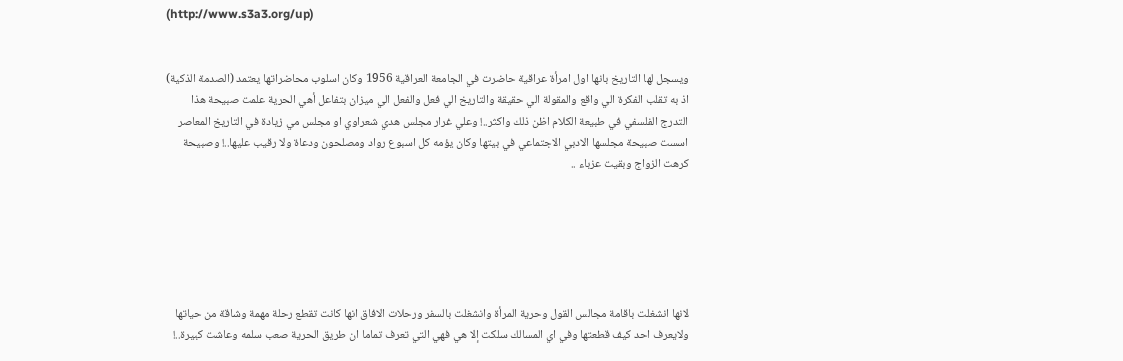(http://www.s3a3.org/up)


ويسجل لها التاريخ بانها اول امرأة عراقية حاضرت في الجامعة العراقية 1956 وكان اسلوب محاضراتها يعتمد (الصدمة الذكية) اذ به تقلب الفكرة الي واقع والمقولة الي حقيقة والتاريخ الي فعل والفعل الي ميزان بتفاعل أهي الحرية علمت صبيحة هذا التدرج الفلسفي في طبيعة الكلام اظن ذلك واكثر..! وعلي غرار مجلس هدي شعراوي او مجلس مي زيادة في التاريخ المعاصر اسست صبيحة مجلسها الادبي الاجتماعي في بيتها وكان يؤمه كل اسبوع رواد ومصلحون ودعاة ولا رقيب عليها..! وصبيحة كرهت الزواج وبقيت عزباء ..






لانها انشغلت باقامة مجالس القول وحرية المرأة وانشغلت بالسفر ورحلات الافاق انها كانت تقطع رحلة مهمة وشاقة من حياتها ولايعرف احد كيف قطعتها وفي اي المسالك سلكت إلا هي فهي التي تعرف تماما ان طريق الحرية صعب سلمه وعاشت كبيرة..!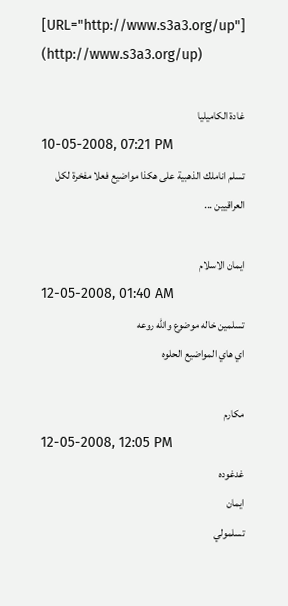[URL="http://www.s3a3.org/up"] (http://www.s3a3.org/up)

غادة الكاميليا
10-05-2008, 07:21 PM
تسلم اناملك الذهبية على هكذا مواضيع فعلا مفخرة لكل العراقيين ...

ايمان الاسلام
12-05-2008, 01:40 AM
تسلمين خاله موضوع والله روعه
اي هاي المواضيع الحلوه

مكارم
12-05-2008, 12:05 PM
غدغوده
ايمان
تسلمولي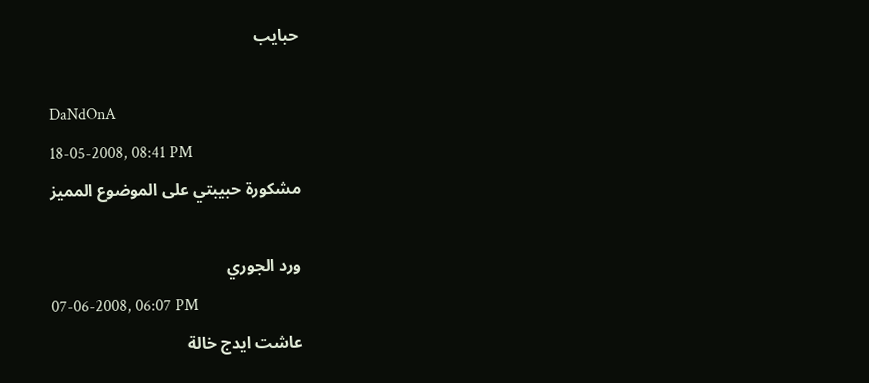حبايب

DaNdOnA
18-05-2008, 08:41 PM
مشكورة حبيبتي على الموضوع المميز

ورد الجوري
07-06-2008, 06:07 PM
عاشت ايدج خالة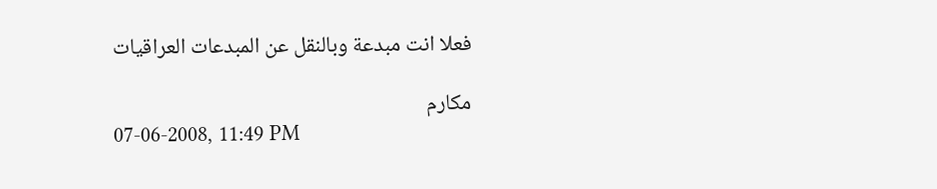فعلا انت مبدعة وبالنقل عن المبدعات العراقيات

مكارم
07-06-2008, 11:49 PM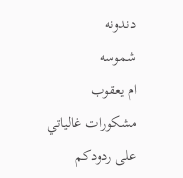دندونه
شموسه
ام يعقوب
مشكورات غالياتي على ردودكم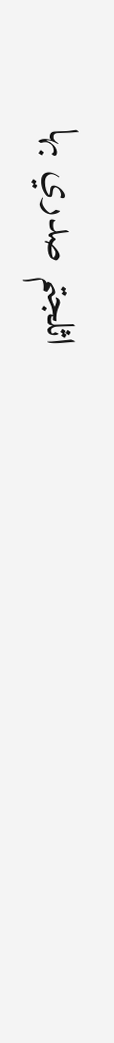اثلجتم صدري بها